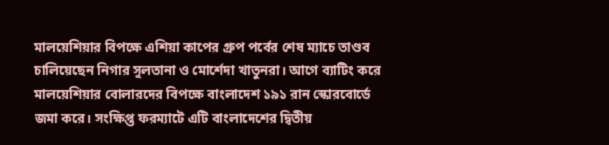মালয়েশিয়ার বিপক্ষে এশিয়া কাপের গ্রুপ পর্বের শেষ ম্যাচে তাণ্ডব চালিয়েছেন নিগার সুলতানা ও মোর্শেদা খাতুনরা। আগে ব্যাটিং করে মালয়েশিয়ার বোলারদের বিপক্ষে বাংলাদেশ ১৯১ রান স্কোরবোর্ডে জমা করে। সংক্ষিপ্ত ফরম্যাটে এটি বাংলাদেশের দ্বিতীয়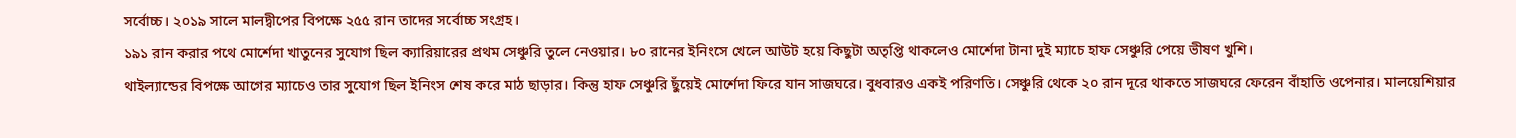সর্বোচ্চ। ২০১৯ সালে মালদ্বীপের বিপক্ষে ২৫৫ রান তাদের সর্বোচ্চ সংগ্রহ।
১৯১ রান করার পথে মোর্শেদা খাতুনের সুযোগ ছিল ক্যারিয়ারের প্রথম সেঞ্চুরি তুলে নেওয়ার। ৮০ রানের ইনিংসে খেলে আউট হয়ে কিছুটা অতৃপ্তি থাকলেও মোর্শেদা টানা দুই ম্যাচে হাফ সেঞ্চুরি পেয়ে ভীষণ খুশি।
থাইল্যান্ডের বিপক্ষে আগের ম্যাচেও তার সুযোগ ছিল ইনিংস শেষ করে মাঠ ছাড়ার। কিন্তু হাফ সেঞ্চুরি ছুঁয়েই মোর্শেদা ফিরে যান সাজঘরে। বুধবারও একই পরিণতি। সেঞ্চুরি থেকে ২০ রান দূরে থাকতে সাজঘরে ফেরেন বাঁহাতি ওপেনার। মালয়েশিয়ার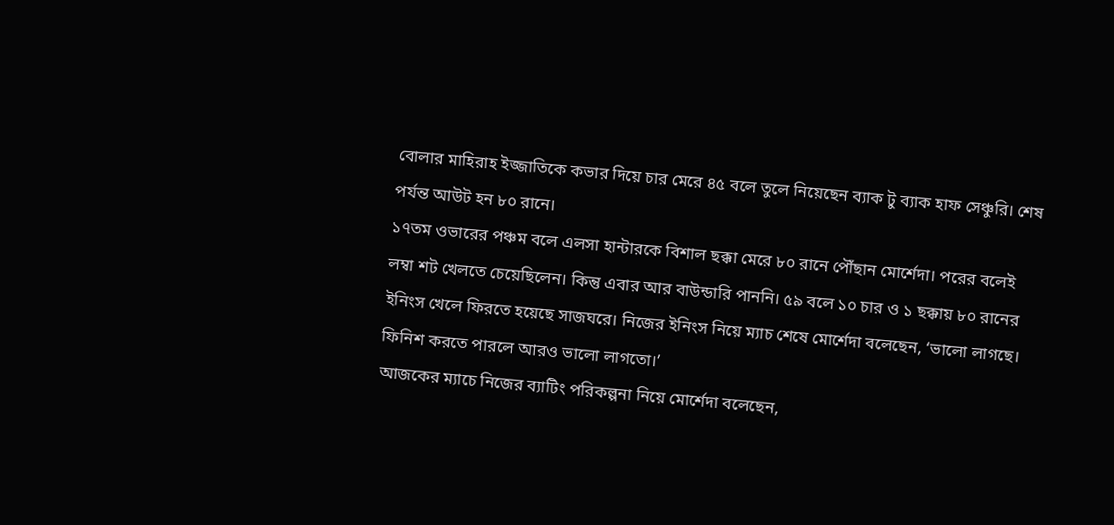বোলার মাহিরাহ ইজ্জাতিকে কভার দিয়ে চার মেরে ৪৫ বলে তুলে নিয়েছেন ব্যাক টু ব্যাক হাফ সেঞ্চুরি। শেষ পর্যন্ত আউট হন ৮০ রানে।
১৭তম ওভারের পঞ্চম বলে এলসা হান্টারকে বিশাল ছক্কা মেরে ৮০ রানে পৌঁছান মোর্শেদা। পরের বলেই লম্বা শট খেলতে চেয়েছিলেন। কিন্তু এবার আর বাউন্ডারি পাননি। ৫৯ বলে ১০ চার ও ১ ছক্কায় ৮০ রানের ইনিংস খেলে ফিরতে হয়েছে সাজঘরে। নিজের ইনিংস নিয়ে ম্যাচ শেষে মোর্শেদা বলেছেন, ‘ভালো লাগছে। ফিনিশ করতে পারলে আরও ভালো লাগতো।’
আজকের ম্যাচে নিজের ব্যাটিং পরিকল্পনা নিয়ে মোর্শেদা বলেছেন,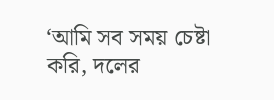‘আমি সব সময় চেষ্টা করি, দলের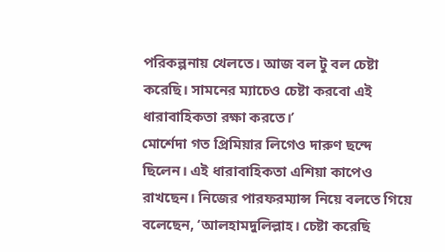পরিকল্পনায় খেলতে। আজ বল টু বল চেষ্টা করেছি। সামনের ম্যাচেও চেষ্টা করবো এই ধারাবাহিকতা রক্ষা করতে।’
মোর্শেদা গত প্রিমিয়ার লিগেও দারুণ ছন্দে ছিলেন। এই ধারাবাহিকতা এশিয়া কাপেও রাখছেন। নিজের পারফরম্যান্স নিয়ে বলতে গিয়ে বলেছেন, ‘আলহামদুলিল্লাহ। চেষ্টা করেছি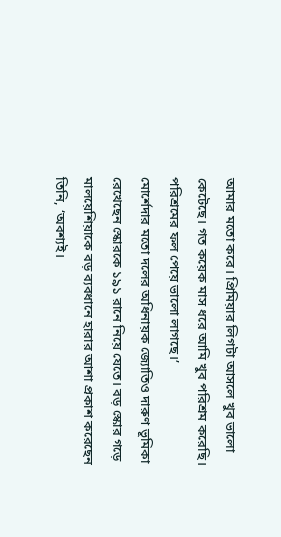আমার মতো করে। প্রিমিয়ার লিগটা আসলে খুব ভালো কেটেছে। গত কয়েক মাস ধরে আমি খুব পরিশ্রম করেছি। পরিশ্রমের ফল পেয়ে ভালো লাগছে।’
মোর্শেদার মতো দলের অধিনায়ক জ্যোতিও দারুণ ভূমিকা রেখেছেন স্কোরকে ১৯১ রানে নিয়ে যেতে। বড় স্কোর গড়ে মালয়েশিয়াকে বড় ব্যবধানে হারার আশা প্রকাশ করেছেন তিনি, ‘অবশ্যই।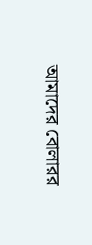আমাদের বোলারর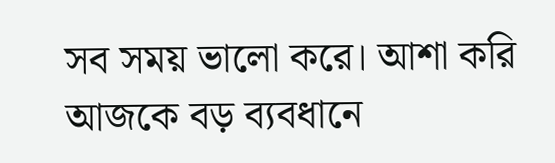সব সময় ভালো করে। আশা করি আজকে বড় ব্যবধানে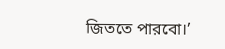জিততে পারবো।’